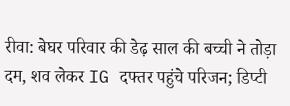रीवा: बेघर परिवार की डेढ़ साल की बच्ची ने तोड़ा दम, शव लेकर IG दफ्तर पहुंचे परिजन; डिप्टी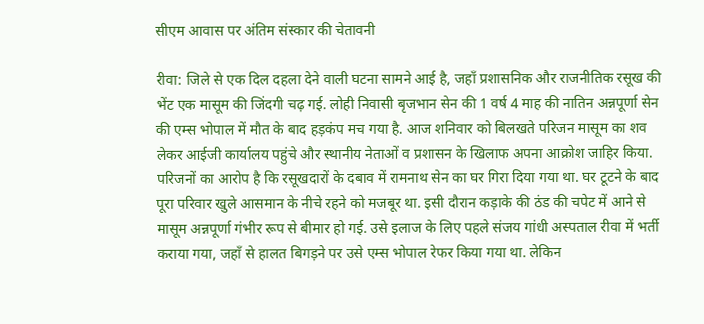सीएम आवास पर अंतिम संस्कार की चेतावनी

रीवा: जिले से एक दिल दहला देने वाली घटना सामने आई है, जहाँ प्रशासनिक और राजनीतिक रसूख की भेंट एक मासूम की जिंदगी चढ़ गई. लोही निवासी बृजभान सेन की 1 वर्ष 4 माह की नातिन अन्नपूर्णा सेन की एम्स भोपाल में मौत के बाद हड़कंप मच गया है. आज शनिवार को बिलखते परिजन मासूम का शव लेकर आईजी कार्यालय पहुंचे और स्थानीय नेताओं व प्रशासन के खिलाफ अपना आक्रोश जाहिर किया.
परिजनों का आरोप है कि रसूखदारों के दबाव में रामनाथ सेन का घर गिरा दिया गया था. घर टूटने के बाद पूरा परिवार खुले आसमान के नीचे रहने को मजबूर था. इसी दौरान कड़ाके की ठंड की चपेट में आने से मासूम अन्नपूर्णा गंभीर रूप से बीमार हो गई. उसे इलाज के लिए पहले संजय गांधी अस्पताल रीवा में भर्ती कराया गया, जहाँ से हालत बिगड़ने पर उसे एम्स भोपाल रेफर किया गया था. लेकिन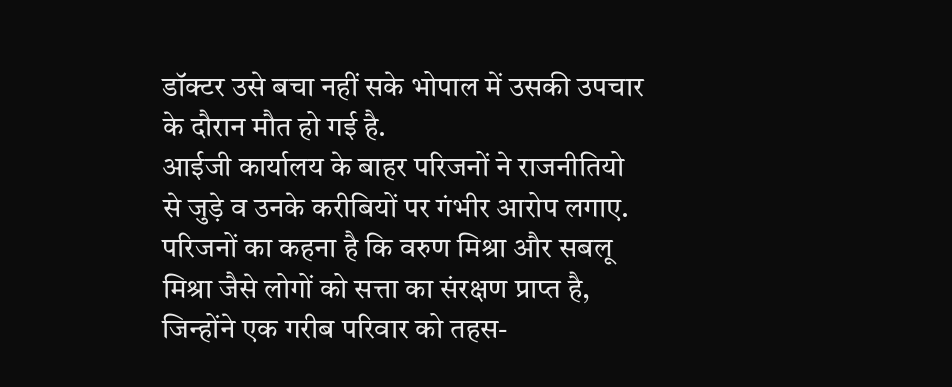डॉक्टर उसे बचा नहीं सके भोपाल में उसकी उपचार के दौरान मौत हो गई है.
आईजी कार्यालय के बाहर परिजनों ने राजनीतियो से जुड़े व उनके करीबियों पर गंभीर आरोप लगाए. परिजनों का कहना है कि वरुण मिश्रा और सबलू मिश्रा जैसे लोगों को सत्ता का संरक्षण प्राप्त है, जिन्होंने एक गरीब परिवार को तहस-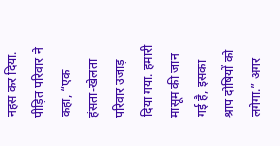नहस कर दिया. पीड़ित परिवार ने कहा, “एक हंसता-खेलता परिवार उजाड़ दिया गया. हमारी मासूम की जान गई है, इसका श्राप दोषियों को लगेगा.” अगर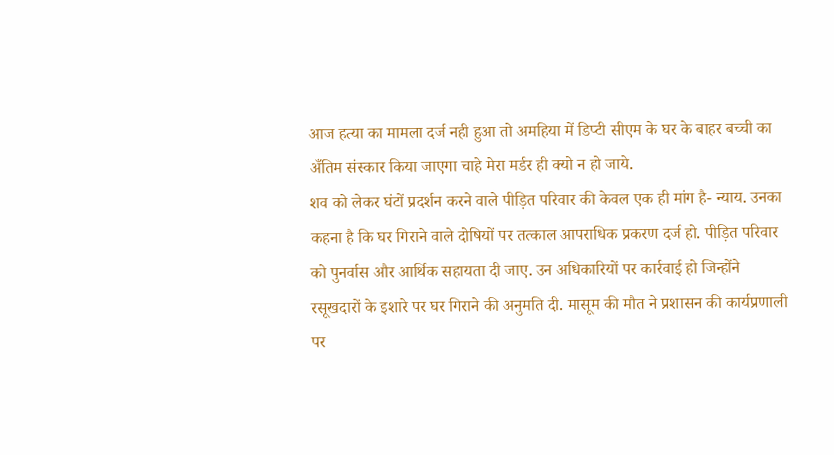आज हत्या का मामला दर्ज नही हुआ तो अमहिया में डिप्टी सीएम के घर के बाहर बच्ची का अँतिम संस्कार किया जाएगा चाहे मेरा मर्डर ही क्यो न हो जाये.
शव को लेकर घंटों प्रदर्शन करने वाले पीड़ित परिवार की केवल एक ही मांग है- न्याय. उनका कहना है कि घर गिराने वाले दोषियों पर तत्काल आपराधिक प्रकरण दर्ज हो. पीड़ित परिवार को पुनर्वास और आर्थिक सहायता दी जाए. उन अधिकारियों पर कार्रवाई हो जिन्होंने रसूखदारों के इशारे पर घर गिराने की अनुमति दी. मासूम की मौत ने प्रशासन की कार्यप्रणाली पर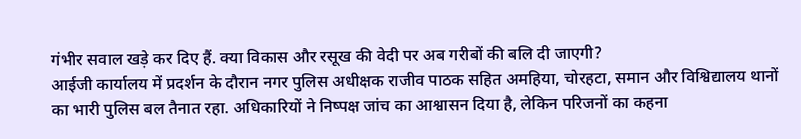गंभीर सवाल खड़े कर दिए हैं. क्या विकास और रसूख की वेदी पर अब गरीबों की बलि दी जाएगी?
आईजी कार्यालय में प्रदर्शन के दौरान नगर पुलिस अधीक्षक राजीव पाठक सहित अमहिया, चोरहटा, समान और विश्विद्यालय थानों का भारी पुलिस बल तैनात रहा. अधिकारियों ने निष्पक्ष जांच का आश्वासन दिया है, लेकिन परिजनों का कहना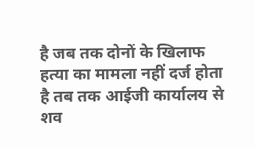है जब तक दोनों के खिलाफ हत्या का मामला नहीं दर्ज होता है तब तक आईजी कार्यालय से शव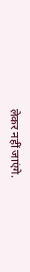लेकर नहीं जाएंगे.